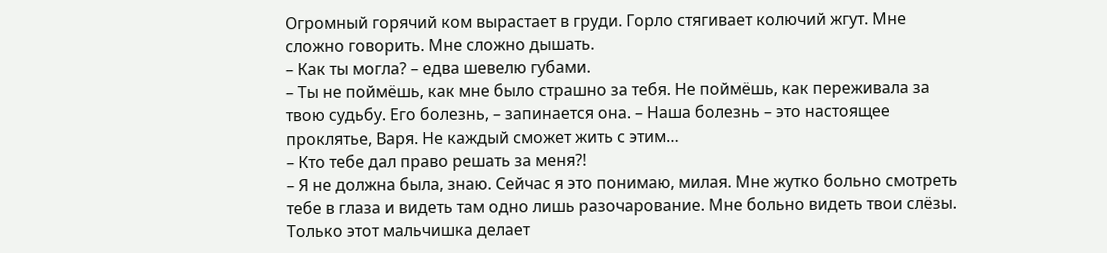Огромный горячий ком вырастает в груди. Горло стягивает колючий жгут. Мне сложно говорить. Мне сложно дышать.
– Как ты могла? – едва шевелю губами.
– Ты не поймёшь, как мне было страшно за тебя. Не поймёшь, как переживала за твою судьбу. Его болезнь, – запинается она. – Наша болезнь – это настоящее проклятье, Варя. Не каждый сможет жить с этим…
– Кто тебе дал право решать за меня?!
– Я не должна была, знаю. Сейчас я это понимаю, милая. Мне жутко больно смотреть тебе в глаза и видеть там одно лишь разочарование. Мне больно видеть твои слёзы. Только этот мальчишка делает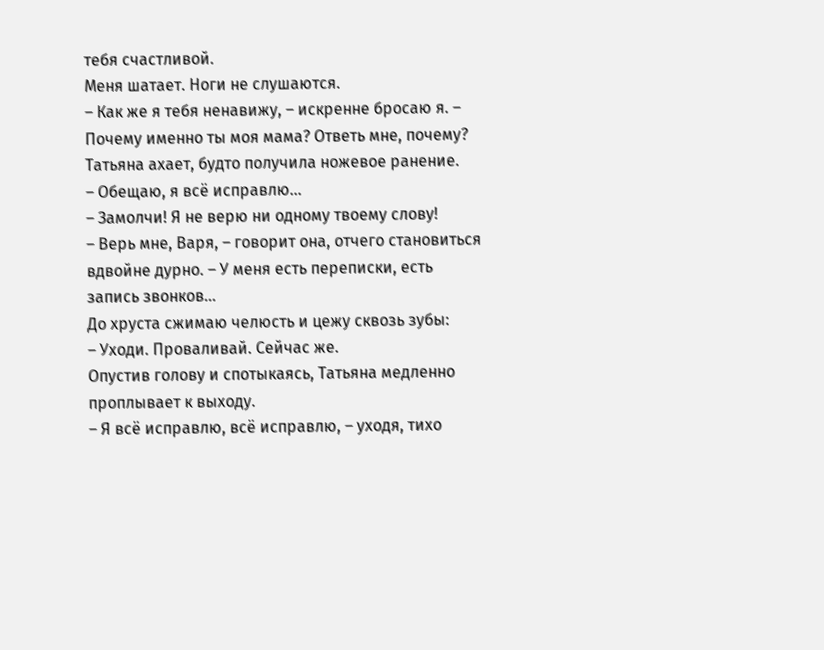тебя счастливой.
Меня шатает. Ноги не слушаются.
– Как же я тебя ненавижу, – искренне бросаю я. – Почему именно ты моя мама? Ответь мне, почему?
Татьяна ахает, будто получила ножевое ранение.
– Обещаю, я всё исправлю…
– Замолчи! Я не верю ни одному твоему слову!
– Верь мне, Варя, – говорит она, отчего становиться вдвойне дурно. – У меня есть переписки, есть запись звонков…
До хруста сжимаю челюсть и цежу сквозь зубы:
– Уходи. Проваливай. Сейчас же.
Опустив голову и спотыкаясь, Татьяна медленно проплывает к выходу.
– Я всё исправлю, всё исправлю, – уходя, тихо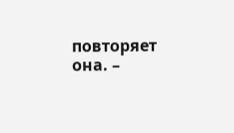повторяет она. –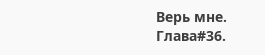Верь мне.
Глава#36.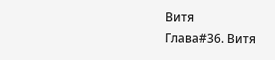Витя
Глава#36. Витя